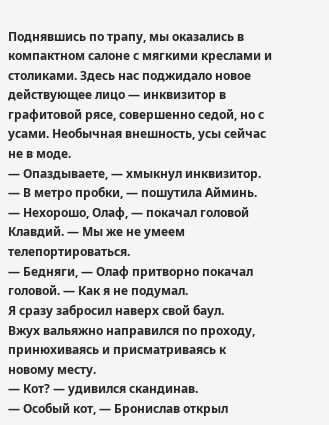Поднявшись по трапу, мы оказались в компактном салоне с мягкими креслами и столиками. Здесь нас поджидало новое действующее лицо — инквизитор в графитовой рясе, совершенно седой, но с усами. Необычная внешность, усы сейчас не в моде.
— Опаздываете, — хмыкнул инквизитор.
— В метро пробки, — пошутила Айминь.
— Нехорошо, Олаф, — покачал головой Клавдий. — Мы же не умеем телепортироваться.
— Бедняги, — Олаф притворно покачал головой. — Как я не подумал.
Я сразу забросил наверх свой баул.
Вжух вальяжно направился по проходу, принюхиваясь и присматриваясь к новому месту.
— Кот? — удивился скандинав.
— Особый кот, — Бронислав открыл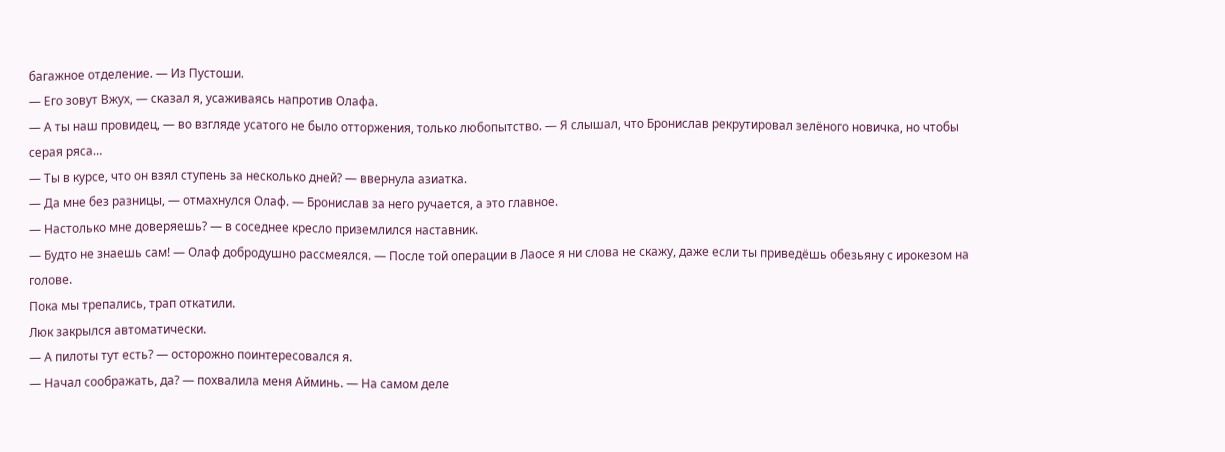багажное отделение. — Из Пустоши.
— Его зовут Вжух, — сказал я, усаживаясь напротив Олафа.
— А ты наш провидец, — во взгляде усатого не было отторжения, только любопытство. — Я слышал, что Бронислав рекрутировал зелёного новичка, но чтобы серая ряса…
— Ты в курсе, что он взял ступень за несколько дней? — ввернула азиатка.
— Да мне без разницы, — отмахнулся Олаф. — Бронислав за него ручается, а это главное.
— Настолько мне доверяешь? — в соседнее кресло приземлился наставник.
— Будто не знаешь сам! — Олаф добродушно рассмеялся. — После той операции в Лаосе я ни слова не скажу, даже если ты приведёшь обезьяну с ирокезом на голове.
Пока мы трепались, трап откатили.
Люк закрылся автоматически.
— А пилоты тут есть? — осторожно поинтересовался я.
— Начал соображать, да? — похвалила меня Айминь. — На самом деле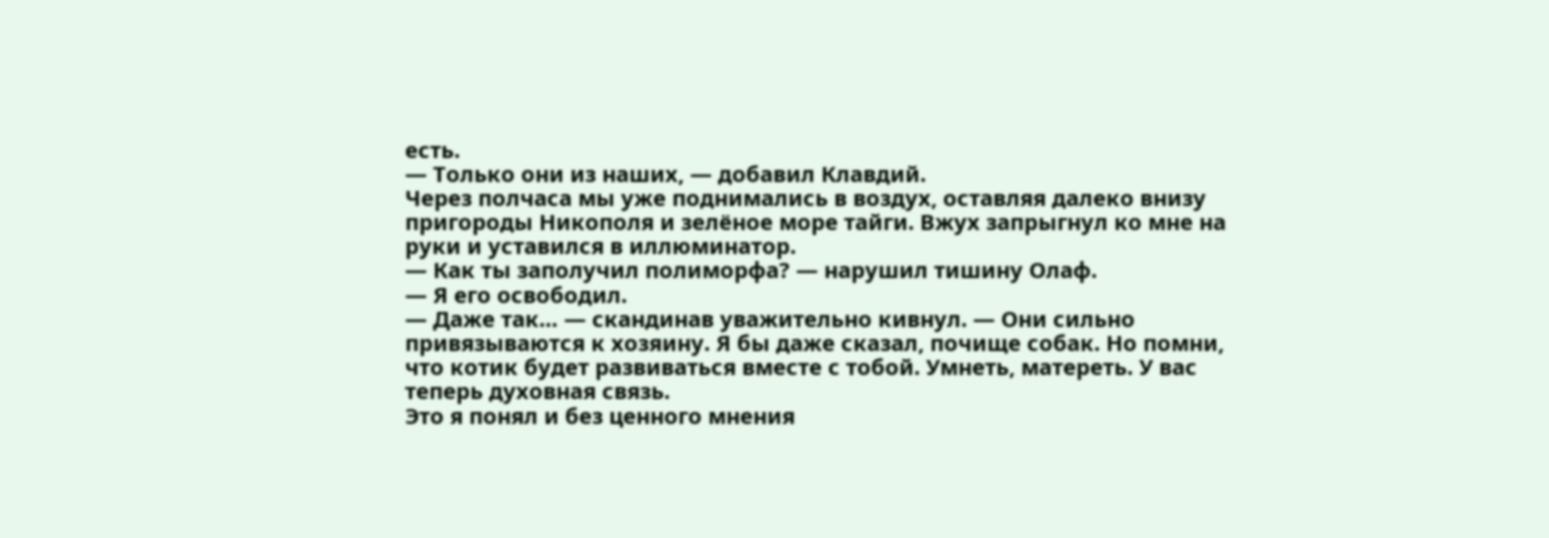есть.
— Только они из наших, — добавил Клавдий.
Через полчаса мы уже поднимались в воздух, оставляя далеко внизу пригороды Никополя и зелёное море тайги. Вжух запрыгнул ко мне на руки и уставился в иллюминатор.
— Как ты заполучил полиморфа? — нарушил тишину Олаф.
— Я его освободил.
— Даже так… — скандинав уважительно кивнул. — Они сильно привязываются к хозяину. Я бы даже сказал, почище собак. Но помни, что котик будет развиваться вместе с тобой. Умнеть, матереть. У вас теперь духовная связь.
Это я понял и без ценного мнения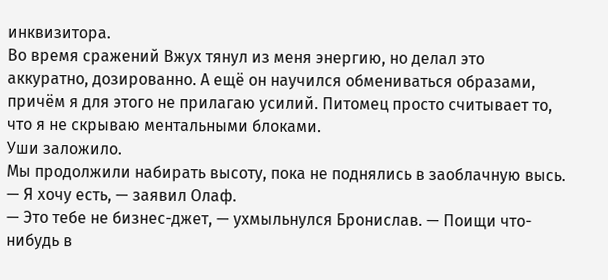инквизитора.
Во время сражений Вжух тянул из меня энергию, но делал это аккуратно, дозированно. А ещё он научился обмениваться образами, причём я для этого не прилагаю усилий. Питомец просто считывает то, что я не скрываю ментальными блоками.
Уши заложило.
Мы продолжили набирать высоту, пока не поднялись в заоблачную высь.
— Я хочу есть, — заявил Олаф.
— Это тебе не бизнес-джет, — ухмыльнулся Бронислав. — Поищи что-нибудь в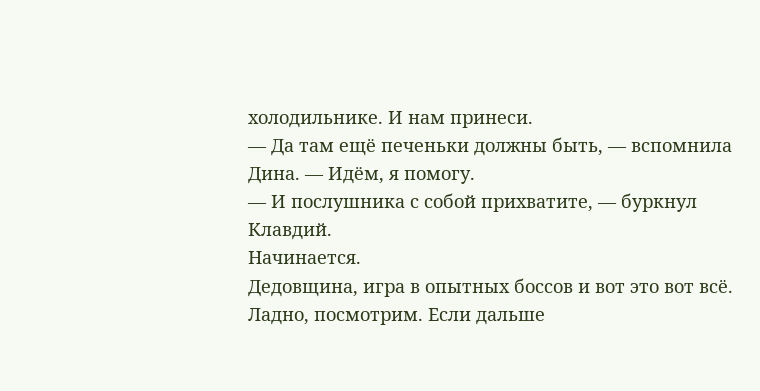холодильнике. И нам принеси.
— Да там ещё печеньки должны быть, — вспомнила Дина. — Идём, я помогу.
— И послушника с собой прихватите, — буркнул Клавдий.
Начинается.
Дедовщина, игра в опытных боссов и вот это вот всё. Ладно, посмотрим. Если дальше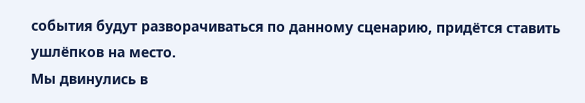события будут разворачиваться по данному сценарию, придётся ставить ушлёпков на место.
Мы двинулись в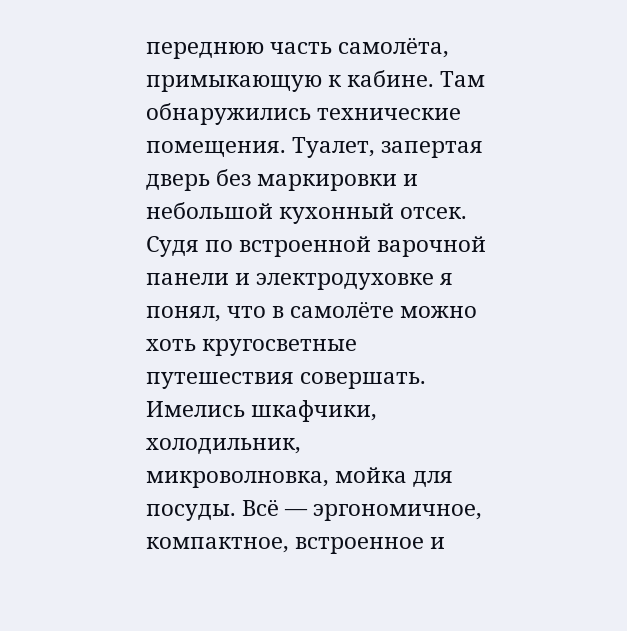переднюю часть самолёта, примыкающую к кабине. Там обнаружились технические помещения. Туалет, запертая дверь без маркировки и небольшой кухонный отсек. Судя по встроенной варочной панели и электродуховке я понял, что в самолёте можно хоть кругосветные путешествия совершать. Имелись шкафчики, холодильник, микроволновка, мойка для посуды. Всё — эргономичное, компактное, встроенное и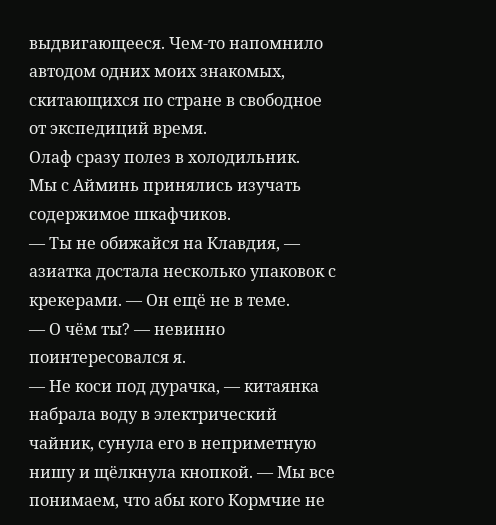выдвигающееся. Чем-то напомнило автодом одних моих знакомых, скитающихся по стране в свободное от экспедиций время.
Олаф сразу полез в холодильник.
Мы с Айминь принялись изучать содержимое шкафчиков.
— Ты не обижайся на Клавдия, — азиатка достала несколько упаковок с крекерами. — Он ещё не в теме.
— О чём ты? — невинно поинтересовался я.
— Не коси под дурачка, — китаянка набрала воду в электрический чайник, сунула его в неприметную нишу и щёлкнула кнопкой. — Мы все понимаем, что абы кого Кормчие не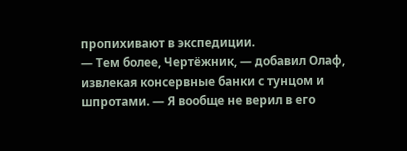пропихивают в экспедиции.
— Тем более, Чертёжник, — добавил Олаф, извлекая консервные банки с тунцом и шпротами. — Я вообще не верил в его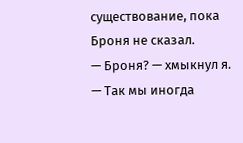существование, пока Броня не сказал.
— Броня? — хмыкнул я.
— Так мы иногда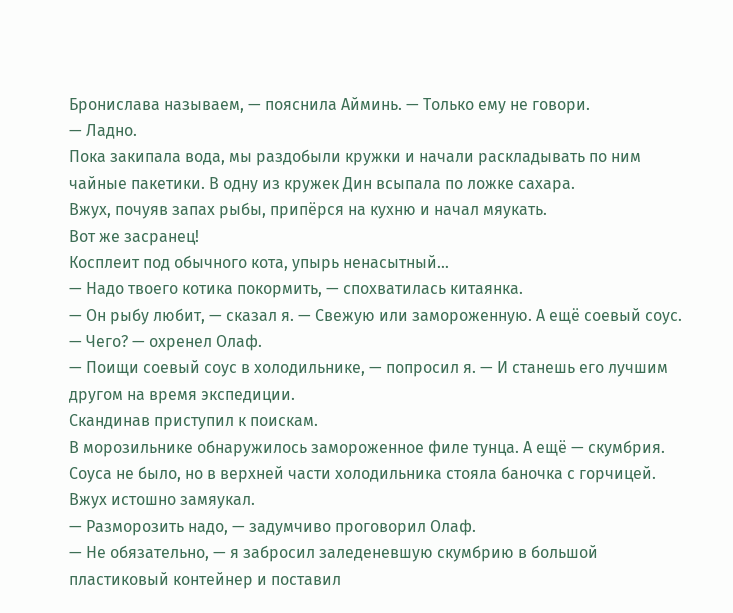Бронислава называем, — пояснила Айминь. — Только ему не говори.
— Ладно.
Пока закипала вода, мы раздобыли кружки и начали раскладывать по ним чайные пакетики. В одну из кружек Дин всыпала по ложке сахара.
Вжух, почуяв запах рыбы, припёрся на кухню и начал мяукать.
Вот же засранец!
Косплеит под обычного кота, упырь ненасытный…
— Надо твоего котика покормить, — спохватилась китаянка.
— Он рыбу любит, — сказал я. — Свежую или замороженную. А ещё соевый соус.
— Чего? — охренел Олаф.
— Поищи соевый соус в холодильнике, — попросил я. — И станешь его лучшим другом на время экспедиции.
Скандинав приступил к поискам.
В морозильнике обнаружилось замороженное филе тунца. А ещё — скумбрия. Соуса не было, но в верхней части холодильника стояла баночка с горчицей.
Вжух истошно замяукал.
— Разморозить надо, — задумчиво проговорил Олаф.
— Не обязательно, — я забросил заледеневшую скумбрию в большой пластиковый контейнер и поставил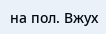на пол. Вжух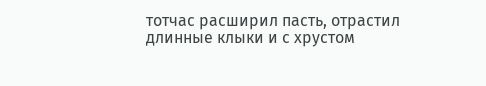тотчас расширил пасть, отрастил длинные клыки и с хрустом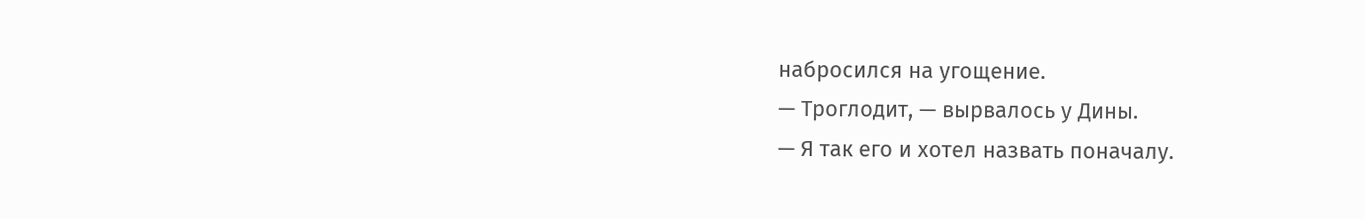набросился на угощение.
— Троглодит, — вырвалось у Дины.
— Я так его и хотел назвать поначалу.